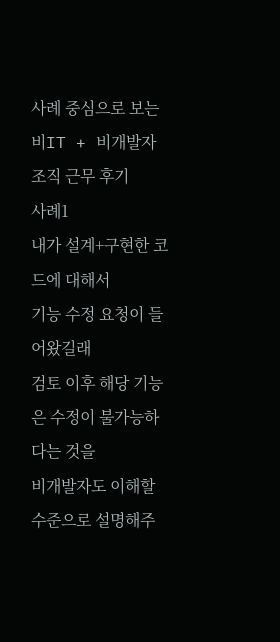사례 중심으로 보는 비IT + 비개발자 조직 근무 후기
사례1
내가 설계+구현한 코드에 대해서
기능 수정 요청이 들어왔길래
검토 이후 해당 기능은 수정이 불가능하다는 것을
비개발자도 이해할 수준으로 설명해주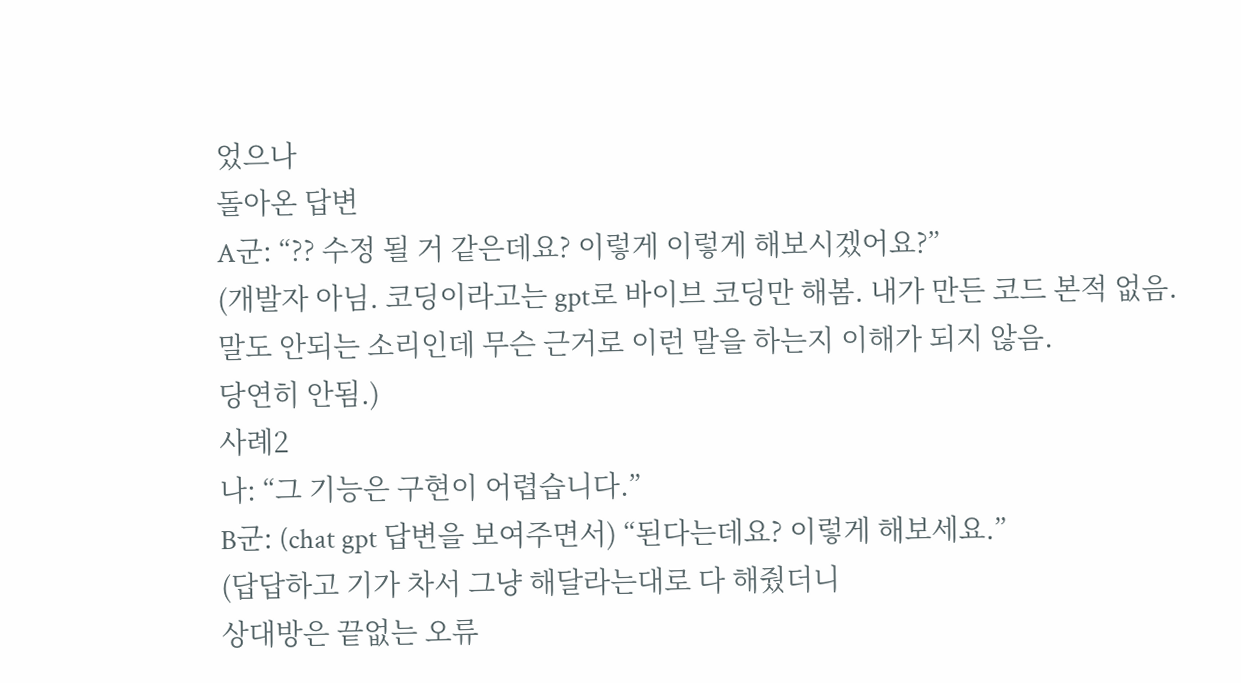었으나
돌아온 답변
A군: “?? 수정 될 거 같은데요? 이렇게 이렇게 해보시겠어요?”
(개발자 아님. 코딩이라고는 gpt로 바이브 코딩만 해봄. 내가 만든 코드 본적 없음.
말도 안되는 소리인데 무슨 근거로 이런 말을 하는지 이해가 되지 않음.
당연히 안됨.)
사례2
나: “그 기능은 구현이 어렵습니다.”
B군: (chat gpt 답변을 보여주면서) “된다는데요? 이렇게 해보세요.”
(답답하고 기가 차서 그냥 해달라는대로 다 해줬더니
상대방은 끝없는 오류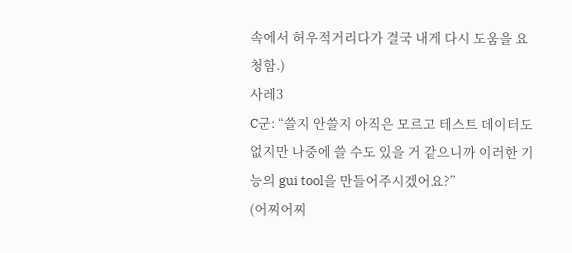속에서 허우적거리다가 결국 내게 다시 도움을 요청함.)
사레3
C군: “쓸지 안쓸지 아직은 모르고 테스트 데이터도 없지만 나중에 쓸 수도 있을 거 같으니까 이러한 기능의 gui tool을 만들어주시겠어요?”
(어찌어찌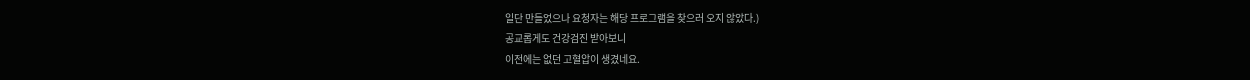일단 만들었으나 요청자는 해당 프로그램을 찾으러 오지 않았다.)
공교롭게도 건강검진 받아보니
이전에는 없던 고혈압이 생겼네요.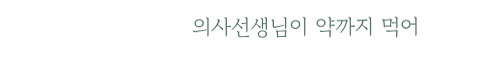의사선생님이 약까지 먹어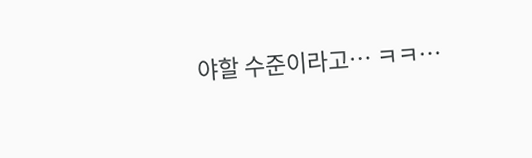야할 수준이라고… ㅋㅋ…